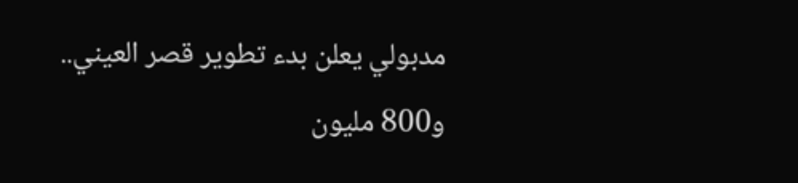مدبولي يعلن بدء تطوير قصر العيني.. و800 مليون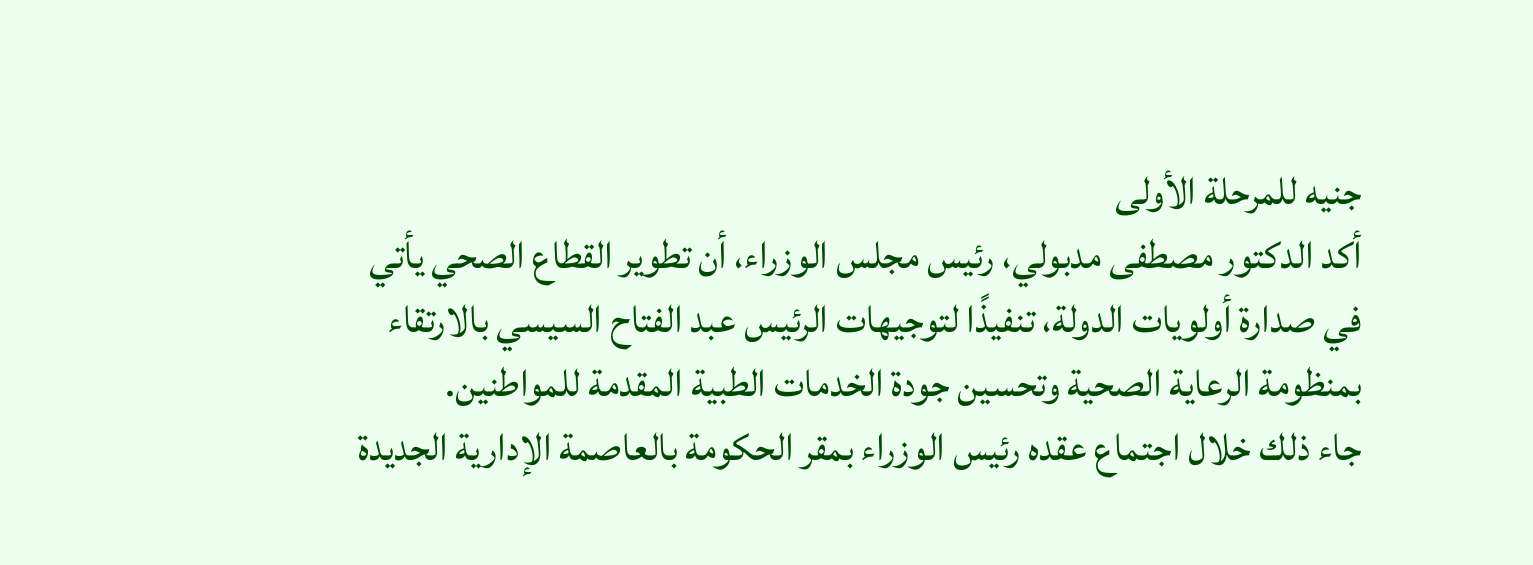جنيه للمرحلة الأولى
أكد الدكتور مصطفى مدبولي، رئيس مجلس الوزراء، أن تطوير القطاع الصحي يأتي في صدارة أولويات الدولة، تنفيذًا لتوجيهات الرئيس عبد الفتاح السيسي بالارتقاء بمنظومة الرعاية الصحية وتحسين جودة الخدمات الطبية المقدمة للمواطنين.
جاء ذلك خلال اجتماع عقده رئيس الوزراء بمقر الحكومة بالعاصمة الإدارية الجديدة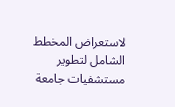لاستعراض المخطط الشامل لتطوير مستشفيات جامعة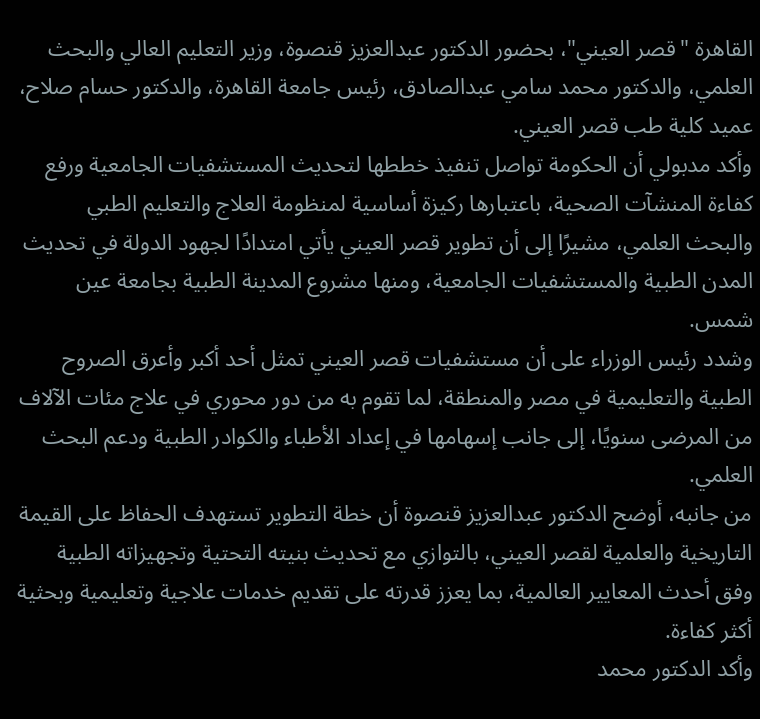القاهرة "قصر العيني"، بحضور الدكتور عبدالعزيز قنصوة، وزير التعليم العالي والبحث العلمي، والدكتور محمد سامي عبدالصادق، رئيس جامعة القاهرة، والدكتور حسام صلاح، عميد كلية طب قصر العيني.
وأكد مدبولي أن الحكومة تواصل تنفيذ خططها لتحديث المستشفيات الجامعية ورفع كفاءة المنشآت الصحية، باعتبارها ركيزة أساسية لمنظومة العلاج والتعليم الطبي والبحث العلمي، مشيرًا إلى أن تطوير قصر العيني يأتي امتدادًا لجهود الدولة في تحديث المدن الطبية والمستشفيات الجامعية، ومنها مشروع المدينة الطبية بجامعة عين شمس.
وشدد رئيس الوزراء على أن مستشفيات قصر العيني تمثل أحد أكبر وأعرق الصروح الطبية والتعليمية في مصر والمنطقة، لما تقوم به من دور محوري في علاج مئات الآلاف من المرضى سنويًا، إلى جانب إسهامها في إعداد الأطباء والكوادر الطبية ودعم البحث العلمي.
من جانبه، أوضح الدكتور عبدالعزيز قنصوة أن خطة التطوير تستهدف الحفاظ على القيمة التاريخية والعلمية لقصر العيني، بالتوازي مع تحديث بنيته التحتية وتجهيزاته الطبية وفق أحدث المعايير العالمية، بما يعزز قدرته على تقديم خدمات علاجية وتعليمية وبحثية أكثر كفاءة.
وأكد الدكتور محمد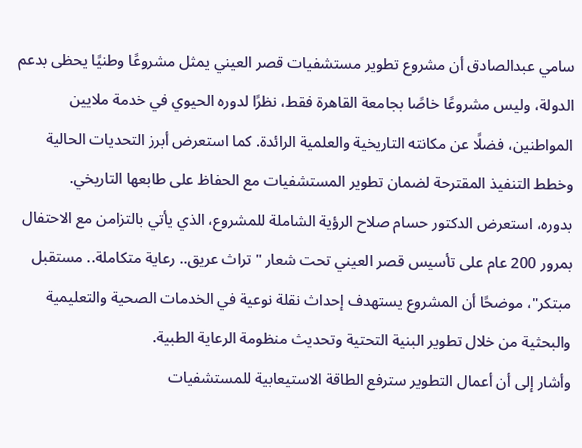سامي عبدالصادق أن مشروع تطوير مستشفيات قصر العيني يمثل مشروعًا وطنيًا يحظى بدعم الدولة، وليس مشروعًا خاصًا بجامعة القاهرة فقط، نظرًا لدوره الحيوي في خدمة ملايين المواطنين، فضلًا عن مكانته التاريخية والعلمية الرائدة. كما استعرض أبرز التحديات الحالية وخطط التنفيذ المقترحة لضمان تطوير المستشفيات مع الحفاظ على طابعها التاريخي.
بدوره، استعرض الدكتور حسام صلاح الرؤية الشاملة للمشروع، الذي يأتي بالتزامن مع الاحتفال بمرور 200 عام على تأسيس قصر العيني تحت شعار "تراث عريق.. رعاية متكاملة.. مستقبل مبتكر"، موضحًا أن المشروع يستهدف إحداث نقلة نوعية في الخدمات الصحية والتعليمية والبحثية من خلال تطوير البنية التحتية وتحديث منظومة الرعاية الطبية.
وأشار إلى أن أعمال التطوير سترفع الطاقة الاستيعابية للمستشفيات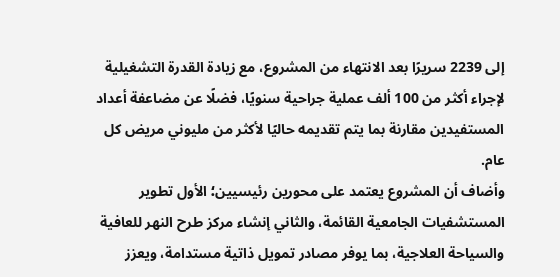إلى 2239 سريرًا بعد الانتهاء من المشروع، مع زيادة القدرة التشغيلية لإجراء أكثر من 100 ألف عملية جراحية سنويًا، فضلًا عن مضاعفة أعداد المستفيدين مقارنة بما يتم تقديمه حاليًا لأكثر من مليوني مريض كل عام.
وأضاف أن المشروع يعتمد على محورين رئيسيين؛ الأول تطوير المستشفيات الجامعية القائمة، والثاني إنشاء مركز طرح النهر للعافية والسياحة العلاجية، بما يوفر مصادر تمويل ذاتية مستدامة، ويعزز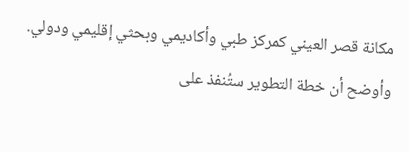مكانة قصر العيني كمركز طبي وأكاديمي وبحثي إقليمي ودولي.
وأوضح أن خطة التطوير ستُنفذ على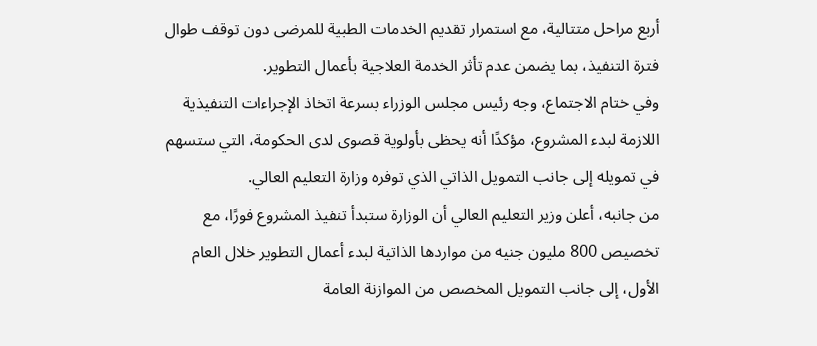أربع مراحل متتالية، مع استمرار تقديم الخدمات الطبية للمرضى دون توقف طوال فترة التنفيذ، بما يضمن عدم تأثر الخدمة العلاجية بأعمال التطوير.
وفي ختام الاجتماع، وجه رئيس مجلس الوزراء بسرعة اتخاذ الإجراءات التنفيذية اللازمة لبدء المشروع، مؤكدًا أنه يحظى بأولوية قصوى لدى الحكومة، التي ستسهم في تمويله إلى جانب التمويل الذاتي الذي توفره وزارة التعليم العالي.
من جانبه، أعلن وزير التعليم العالي أن الوزارة ستبدأ تنفيذ المشروع فورًا، مع تخصيص 800 مليون جنيه من مواردها الذاتية لبدء أعمال التطوير خلال العام الأول، إلى جانب التمويل المخصص من الموازنة العامة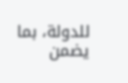للدولة، بما يضمن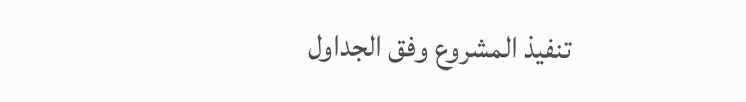تنفيذ المشروع وفق الجداول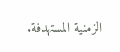الزمنية المستهدفة.